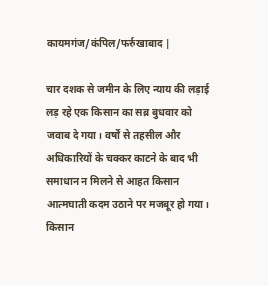कायमगंज/कंपिल/फर्रुखाबाद |

चार दशक से जमीन के लिए न्याय की लड़ाई लड़ रहे एक किसान का सब्र बुधवार को जवाब दे गया। वर्षों से तहसील और अधिकारियों के चक्कर काटने के बाद भी समाधान न मिलने से आहत किसान आत्मघाती कदम उठाने पर मजबूर हो गया। किसान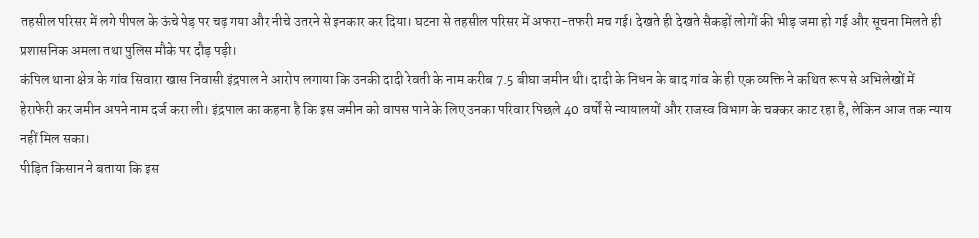तहसील परिसर में लगे पीपल के ऊंचे पेड़ पर चढ़ गया और नीचे उतरने से इनकार कर दिया। घटना से तहसील परिसर में अफरा-तफरी मच गई। देखते ही देखते सैकड़ों लोगों की भीड़ जमा हो गई और सूचना मिलते ही प्रशासनिक अमला तथा पुलिस मौके पर दौड़ पड़ी।
कंपिल थाना क्षेत्र के गांव सिवारा खास निवासी इंद्रपाल ने आरोप लगाया कि उनकी दादी रेवती के नाम करीब 7.5 बीघा जमीन थी। दादी के निधन के बाद गांव के ही एक व्यक्ति ने कथित रूप से अभिलेखों में हेराफेरी कर जमीन अपने नाम दर्ज करा ली। इंद्रपाल का कहना है कि इस जमीन को वापस पाने के लिए उनका परिवार पिछले 40 वर्षों से न्यायालयों और राजस्व विभाग के चक्कर काट रहा है, लेकिन आज तक न्याय नहीं मिल सका।
पीड़ित किसान ने बताया कि इस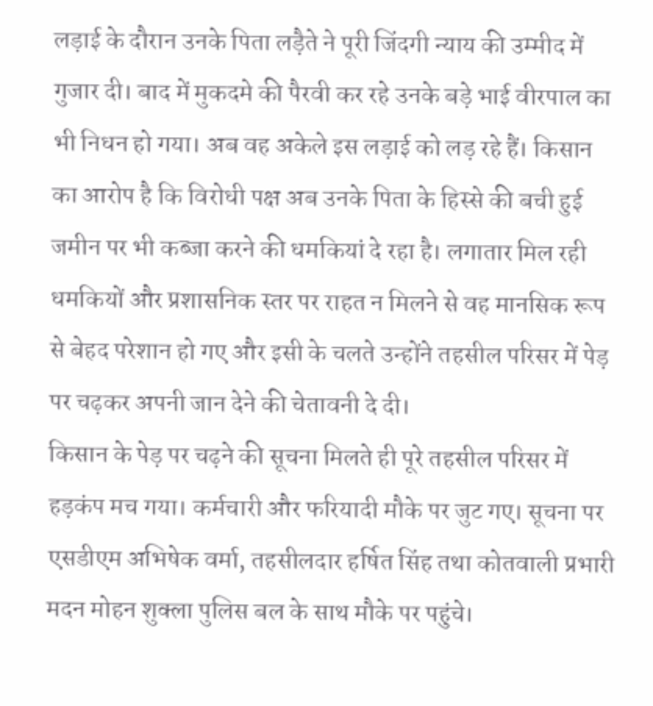लड़ाई के दौरान उनके पिता लड़ैते ने पूरी जिंदगी न्याय की उम्मीद में गुजार दी। बाद में मुकदमे की पैरवी कर रहे उनके बड़े भाई वीरपाल का भी निधन हो गया। अब वह अकेले इस लड़ाई को लड़ रहे हैं। किसान का आरोप है कि विरोधी पक्ष अब उनके पिता के हिस्से की बची हुई जमीन पर भी कब्जा करने की धमकियां दे रहा है। लगातार मिल रही धमकियों और प्रशासनिक स्तर पर राहत न मिलने से वह मानसिक रूप से बेहद परेशान हो गए और इसी के चलते उन्होंने तहसील परिसर में पेड़ पर चढ़कर अपनी जान देने की चेतावनी दे दी।
किसान के पेड़ पर चढ़ने की सूचना मिलते ही पूरे तहसील परिसर में हड़कंप मच गया। कर्मचारी और फरियादी मौके पर जुट गए। सूचना पर एसडीएम अभिषेक वर्मा, तहसीलदार हर्षित सिंह तथा कोतवाली प्रभारी मदन मोहन शुक्ला पुलिस बल के साथ मौके पर पहुंचे।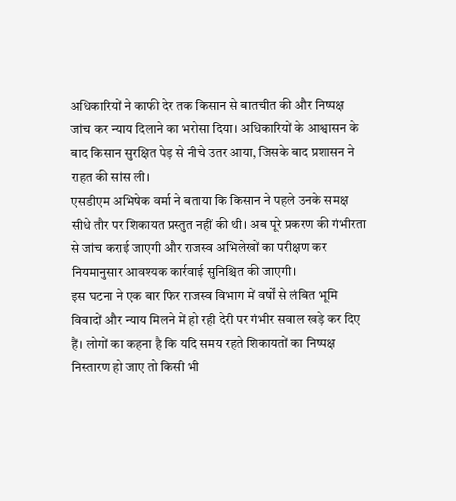अधिकारियों ने काफी देर तक किसान से बातचीत की और निष्पक्ष जांच कर न्याय दिलाने का भरोसा दिया। अधिकारियों के आश्वासन के बाद किसान सुरक्षित पेड़ से नीचे उतर आया, जिसके बाद प्रशासन ने राहत की सांस ली।
एसडीएम अभिषेक वर्मा ने बताया कि किसान ने पहले उनके समक्ष सीधे तौर पर शिकायत प्रस्तुत नहीं की थी। अब पूरे प्रकरण की गंभीरता से जांच कराई जाएगी और राजस्व अभिलेखों का परीक्षण कर नियमानुसार आवश्यक कार्रवाई सुनिश्चित की जाएगी।
इस घटना ने एक बार फिर राजस्व विभाग में वर्षों से लंबित भूमि विवादों और न्याय मिलने में हो रही देरी पर गंभीर सवाल खड़े कर दिए हैं। लोगों का कहना है कि यदि समय रहते शिकायतों का निष्पक्ष निस्तारण हो जाए तो किसी भी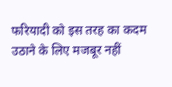फरियादी को इस तरह का कदम उठाने के लिए मजबूर नहीं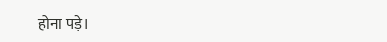होना पड़े।